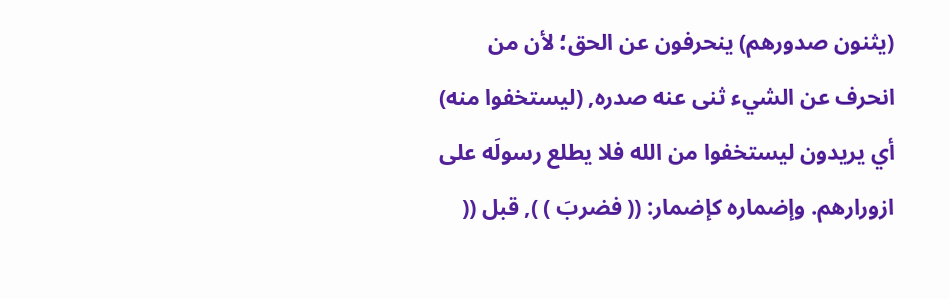(يثنون صدورهم) ينحرفون عن الحق؛ لأن من انحرف عن الشيء ثنى عنه صدره, (ليستخفوا منه) أي يريدون ليستخفوا من الله فلا يطلع رسولَه على ازورارهم. وإضماره كإضمار: (( فضربَ ) ), قبل ((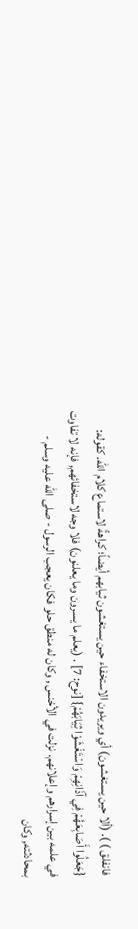فانفلق ) ). (ألا حين يستغشون) أي ويريدون الاستخفاء حين يستغشون ثيابهم أيضاً؛ كراهةً لاستماع كلام الله. كقوله: {جَعَلُوا أَصَابِعَهُمْ فِي آذَانِهِمْ وَاسْتَغْشَوْا ثِيَابَهُمْ} [نوح: 7] . (يعلم ما يسرون وما يعلنون) فلا وجه لاستخفائهم, فإنه لا تفاوت في علمه بين إسرارهم وإعلانهم. نزلت في الأخنس , وكان له منطق حلو فكان يعجب الرسول - صلى الله عليه وسلم - بمحادثته, وكان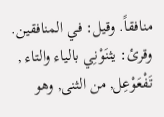منافقاً. وقيل: في المنافقين. وقرئ: يثنَوْنِي بالياء والتاء , تَفْعَوْعِل, من الثنى, وهو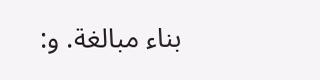بناء مبالغة. و: